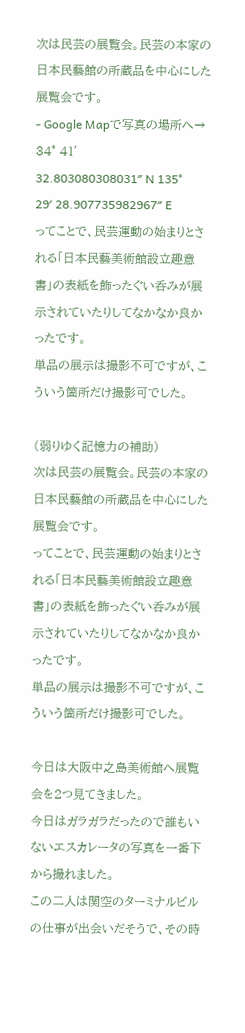次は民芸の展覧会。民芸の本家の日本民藝館の所蔵品を中心にした展覧会です。
- Google Mapで写真の場所へ→ 34° 41′ 32.803080308031″ N 135° 29′ 28.907735982967″ E
ってことで、民芸運動の始まりとされる「日本民藝美術館設立趣意書」の表紙を飾ったぐい呑みが展示されていたりしてなかなか良かったです。
単品の展示は撮影不可ですが、こういう箇所だけ撮影可でした。

(弱りゆく記憶力の補助)
次は民芸の展覧会。民芸の本家の日本民藝館の所蔵品を中心にした展覧会です。
ってことで、民芸運動の始まりとされる「日本民藝美術館設立趣意書」の表紙を飾ったぐい呑みが展示されていたりしてなかなか良かったです。
単品の展示は撮影不可ですが、こういう箇所だけ撮影可でした。

今日は大阪中之島美術館へ展覧会を2つ見てきました。
今日はガラガラだったので誰もいないエスカレータの写真を一番下から撮れました。
この二人は関空のターミナルビルの仕事が出会いだそうで、その時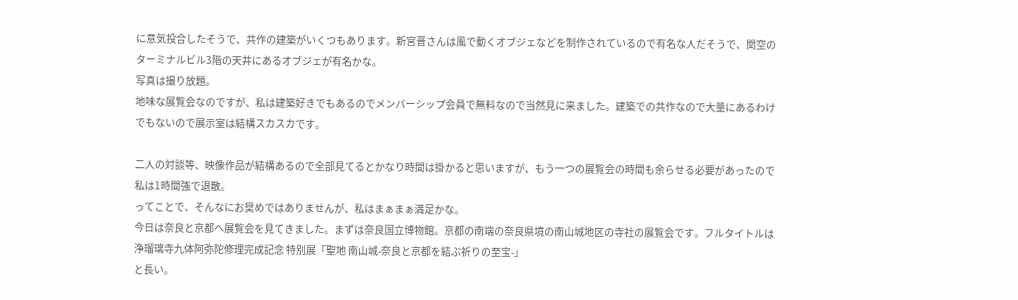に意気投合したそうで、共作の建築がいくつもあります。新宮晋さんは風で動くオブジェなどを制作されているので有名な人だそうで、関空のターミナルビル3階の天井にあるオブジェが有名かな。
写真は撮り放題。
地味な展覧会なのですが、私は建築好きでもあるのでメンバーシップ会員で無料なので当然見に来ました。建築での共作なので大量にあるわけでもないので展示室は結構スカスカです。

二人の対談等、映像作品が結構あるので全部見てるとかなり時間は掛かると思いますが、もう一つの展覧会の時間も余らせる必要があったので私は1時間強で退散。
ってことで、そんなにお奨めではありませんが、私はまぁまぁ満足かな。
今日は奈良と京都へ展覧会を見てきました。まずは奈良国立博物館。京都の南端の奈良県境の南山城地区の寺社の展覧会です。フルタイトルは
浄瑠璃寺九体阿弥陀修理完成記念 特別展「聖地 南山城-奈良と京都を結ぶ祈りの至宝-」
と長い。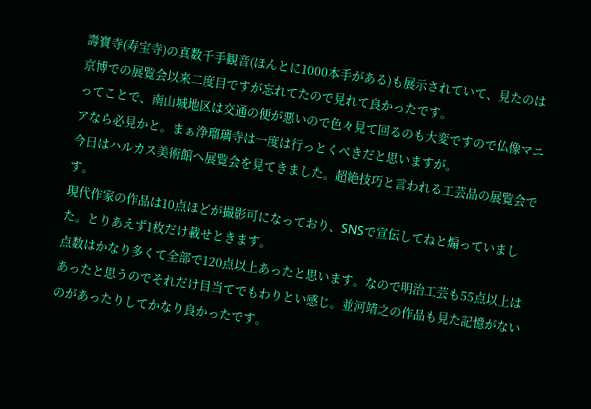壽寶寺(寿宝寺)の真数千手観音(ほんとに1000本手がある)も展示されていて、見たのは京博での展覧会以来二度目ですが忘れてたので見れて良かったです。
ってことで、南山城地区は交通の便が悪いので色々見て回るのも大変ですので仏像マニアなら必見かと。まぁ浄瑠璃寺は一度は行っとくべきだと思いますが。
今日はハルカス美術館へ展覧会を見てきました。超絶技巧と言われる工芸品の展覧会です。
現代作家の作品は10点ほどが撮影可になっており、SNSで宣伝してねと煽っていました。とりあえず1枚だけ載せときます。
点数はかなり多くて全部で120点以上あったと思います。なので明治工芸も55点以上はあったと思うのでそれだけ目当てでもわりとい感じ。並河靖之の作品も見た記憶がないのがあったりしてかなり良かったです。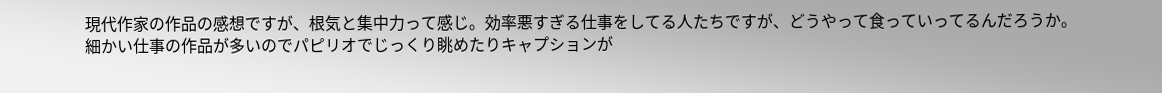現代作家の作品の感想ですが、根気と集中力って感じ。効率悪すぎる仕事をしてる人たちですが、どうやって食っていってるんだろうか。
細かい仕事の作品が多いのでパピリオでじっくり眺めたりキャプションが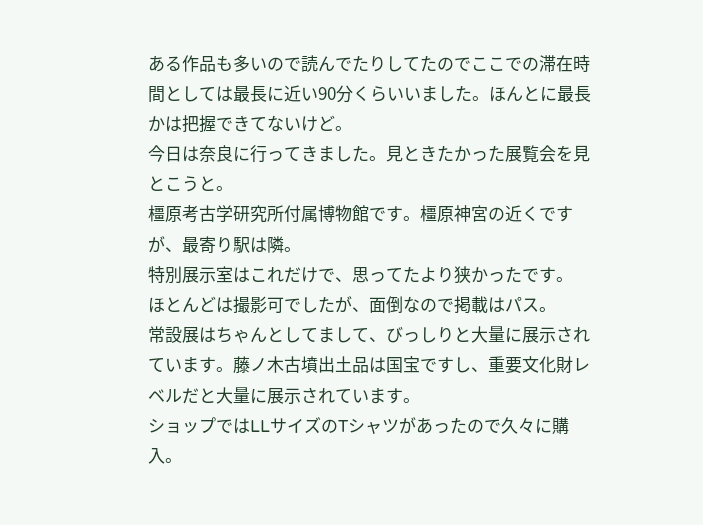ある作品も多いので読んでたりしてたのでここでの滞在時間としては最長に近い90分くらいいました。ほんとに最長かは把握できてないけど。
今日は奈良に行ってきました。見ときたかった展覧会を見とこうと。
橿原考古学研究所付属博物館です。橿原神宮の近くですが、最寄り駅は隣。
特別展示室はこれだけで、思ってたより狭かったです。
ほとんどは撮影可でしたが、面倒なので掲載はパス。
常設展はちゃんとしてまして、びっしりと大量に展示されています。藤ノ木古墳出土品は国宝ですし、重要文化財レベルだと大量に展示されています。
ショップではLLサイズのTシャツがあったので久々に購入。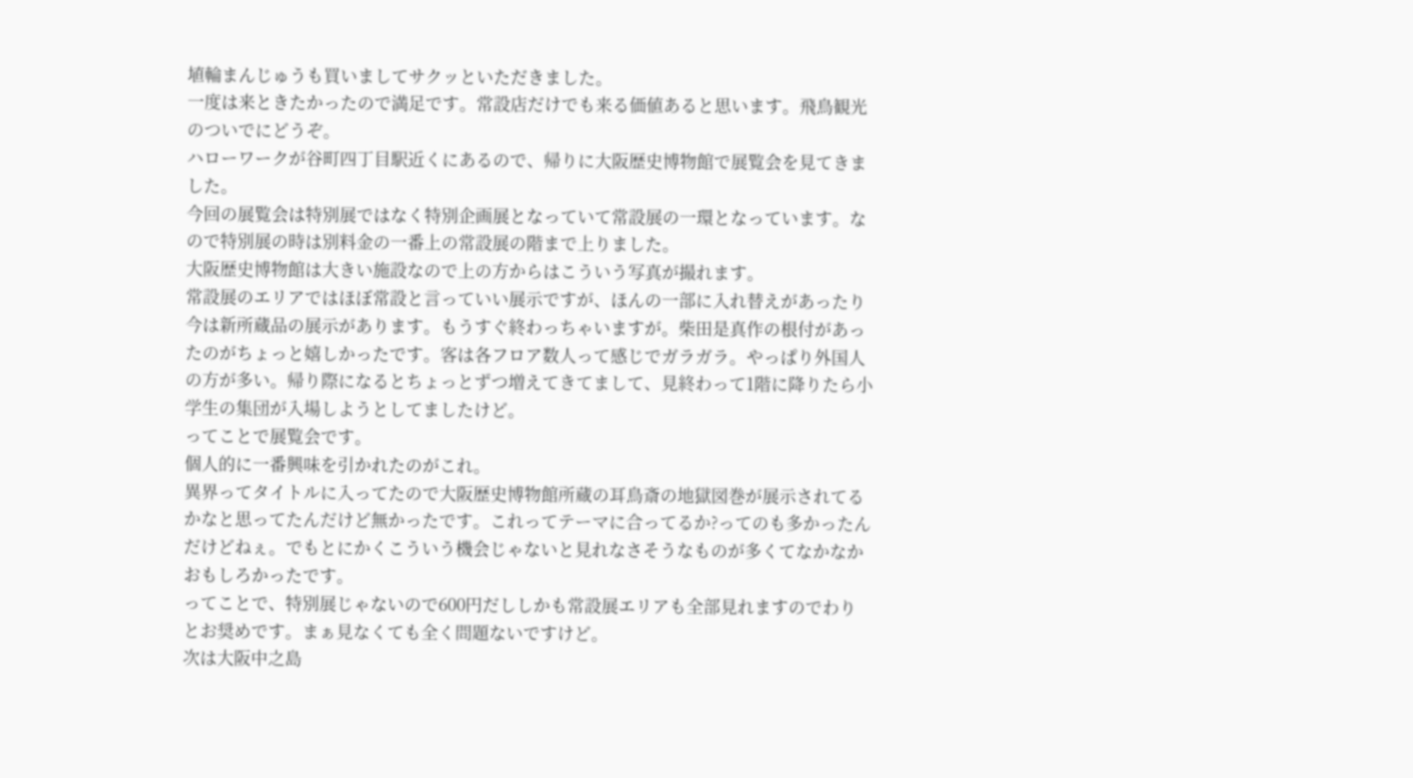埴輪まんじゅうも買いましてサクッといただきました。
一度は来ときたかったので満足です。常設店だけでも来る価値あると思います。飛鳥観光のついでにどうぞ。
ハローワークが谷町四丁目駅近くにあるので、帰りに大阪歴史博物館で展覧会を見てきました。
今回の展覧会は特別展ではなく特別企画展となっていて常設展の一環となっています。なので特別展の時は別料金の一番上の常設展の階まで上りました。
大阪歴史博物館は大きい施設なので上の方からはこういう写真が撮れます。
常設展のエリアではほぼ常設と言っていい展示ですが、ほんの一部に入れ替えがあったり今は新所蔵品の展示があります。もうすぐ終わっちゃいますが。柴田是真作の根付があったのがちょっと嬉しかったです。客は各フロア数人って感じでガラガラ。やっぱり外国人の方が多い。帰り際になるとちょっとずつ増えてきてまして、見終わって1階に降りたら小学生の集団が入場しようとしてましたけど。
ってことで展覧会です。
個人的に一番興味を引かれたのがこれ。
異界ってタイトルに入ってたので大阪歴史博物館所蔵の耳鳥斎の地獄図巻が展示されてるかなと思ってたんだけど無かったです。これってテーマに合ってるか?ってのも多かったんだけどねぇ。でもとにかくこういう機会じゃないと見れなさそうなものが多くてなかなかおもしろかったです。
ってことで、特別展じゃないので600円だししかも常設展エリアも全部見れますのでわりとお奨めです。まぁ見なくても全く問題ないですけど。
次は大阪中之島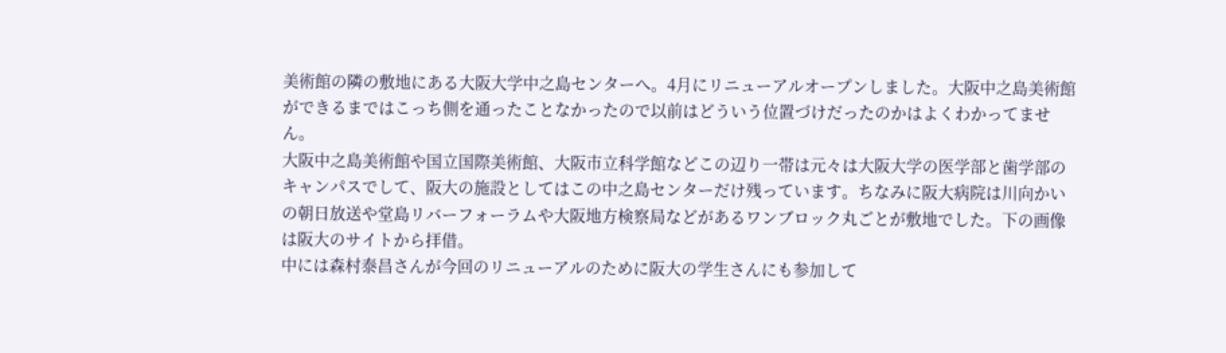美術館の隣の敷地にある大阪大学中之島センターへ。4月にリニューアルオープンしました。大阪中之島美術館ができるまではこっち側を通ったことなかったので以前はどういう位置づけだったのかはよくわかってません。
大阪中之島美術館や国立国際美術館、大阪市立科学館などこの辺り一帯は元々は大阪大学の医学部と歯学部のキャンパスでして、阪大の施設としてはこの中之島センターだけ残っています。ちなみに阪大病院は川向かいの朝日放送や堂島リバーフォーラムや大阪地方検察局などがあるワンブロック丸ごとが敷地でした。下の画像は阪大のサイトから拝借。
中には森村泰昌さんが今回のリニューアルのために阪大の学生さんにも参加して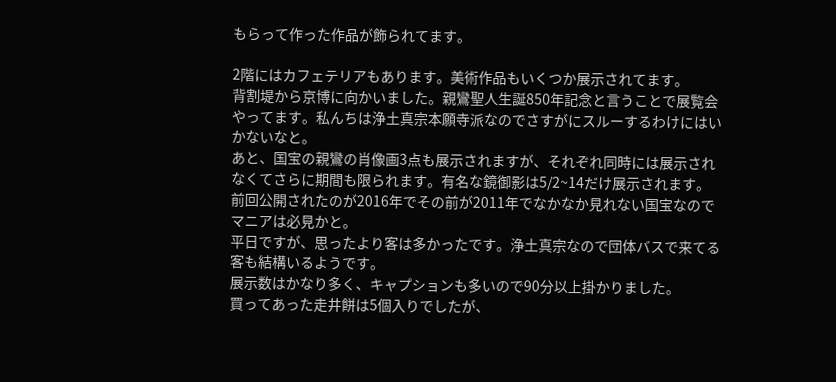もらって作った作品が飾られてます。

2階にはカフェテリアもあります。美術作品もいくつか展示されてます。
背割堤から京博に向かいました。親鸞聖人生誕850年記念と言うことで展覧会やってます。私んちは浄土真宗本願寺派なのでさすがにスルーするわけにはいかないなと。
あと、国宝の親鸞の肖像画3点も展示されますが、それぞれ同時には展示されなくてさらに期間も限られます。有名な鏡御影は5/2~14だけ展示されます。前回公開されたのが2016年でその前が2011年でなかなか見れない国宝なのでマニアは必見かと。
平日ですが、思ったより客は多かったです。浄土真宗なので団体バスで来てる客も結構いるようです。
展示数はかなり多く、キャプションも多いので90分以上掛かりました。
買ってあった走井餅は5個入りでしたが、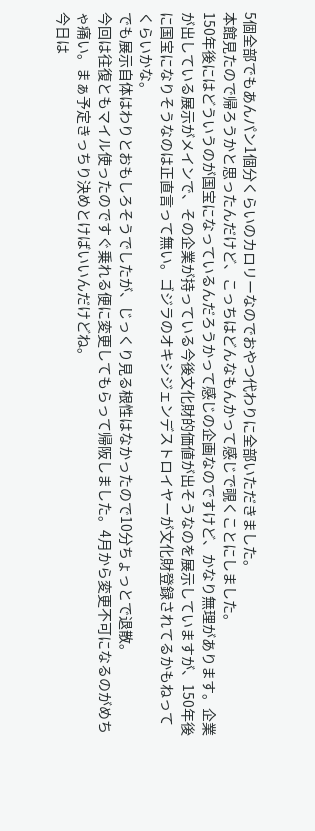5個全部でもあんパン1個分くらいのカロリーなのでおやつ代わりに全部いただきました。
本館見たので帰ろうかと思ったんだけど、こっちはどんなもんかって感じで覗くことにしました。
150年後にはどういうのが国宝になっているんだろうかって感じの企画なのですけど、かなり無理があります。企業が出している展示がメインで、その企業が持っている今後文化財的価値が出そうなのを展示していますが、150年後に国宝になりそうなのは正直言って無い。ゴジラのオキシジェンデストロイヤーが文化財登録されてるかもねってくらいかな。
でも展示自体はわりとおもしろそうでしたが、じっくり見る根性はなかったので10分ちょっとで退散。
今回は往復ともマイル使ったのですぐ乗れる便に変更してもらって帰阪しました。4月から変更不可になるのがめちゃ痛い。まぁ予定きっちり決めとけばいいんだけどね。
今日は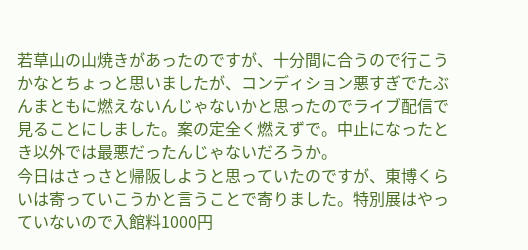若草山の山焼きがあったのですが、十分間に合うので行こうかなとちょっと思いましたが、コンディション悪すぎでたぶんまともに燃えないんじゃないかと思ったのでライブ配信で見ることにしました。案の定全く燃えずで。中止になったとき以外では最悪だったんじゃないだろうか。
今日はさっさと帰阪しようと思っていたのですが、東博くらいは寄っていこうかと言うことで寄りました。特別展はやっていないので入館料1000円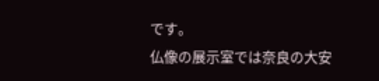です。
仏像の展示室では奈良の大安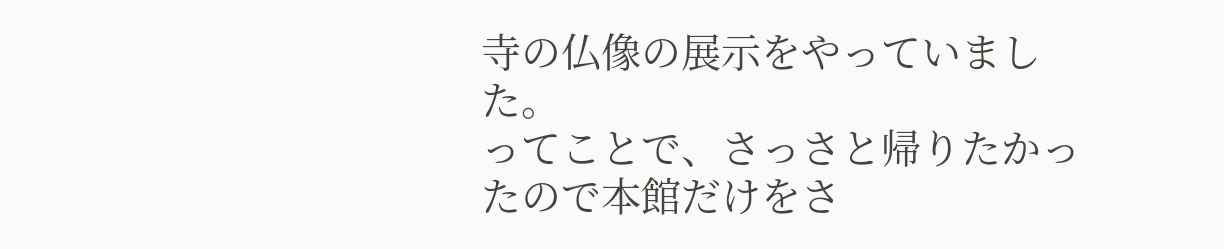寺の仏像の展示をやっていました。
ってことで、さっさと帰りたかったので本館だけをさ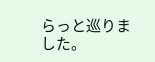らっと巡りました。